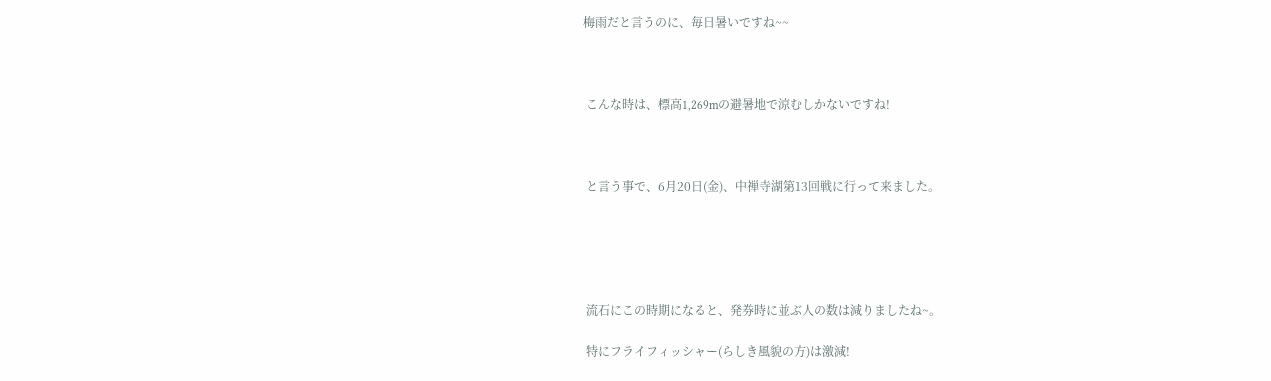梅雨だと言うのに、毎日暑いですね~~



 こんな時は、標高1,269mの避暑地で涼むしかないですね!



 と言う事で、6月20日(金)、中禅寺湖第13回戦に行って来ました。





 流石にこの時期になると、発券時に並ぶ人の数は減りましたね~。

 特にフライフィッシャー(らしき風貌の方)は激減!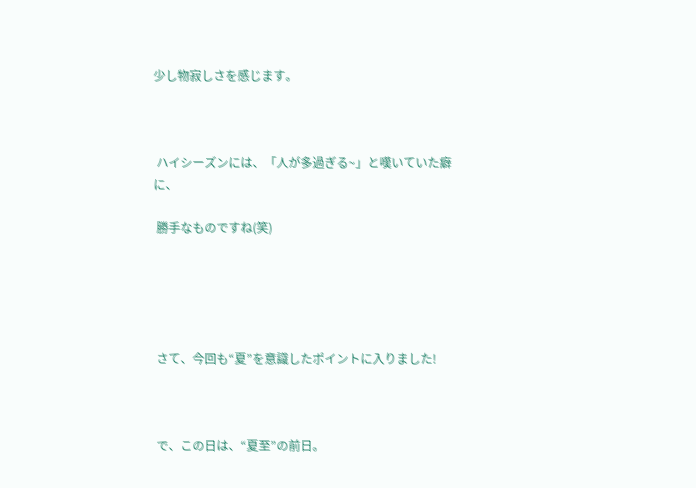少し物寂しさを感じます。



 ハイシーズンには、「人が多過ぎる~」と嘆いていた癖に、

 勝手なものですね(笑)





 さて、今回も“夏”を意識したポイントに入りました!



 で、この日は、“夏至”の前日。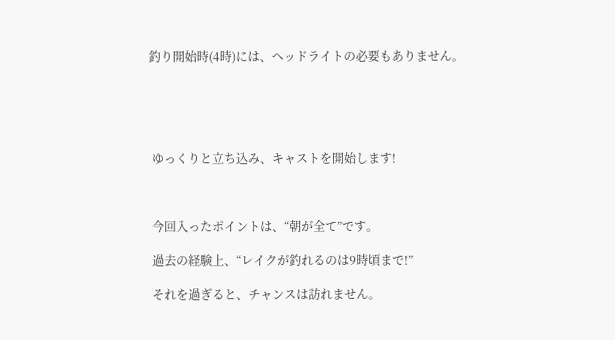釣り開始時(4時)には、ヘッドライトの必要もありません。





 ゆっくりと立ち込み、キャストを開始します!



 今回入ったポイントは、“朝が全て”です。

 過去の経験上、“レイクが釣れるのは9時頃まで!”

 それを過ぎると、チャンスは訪れません。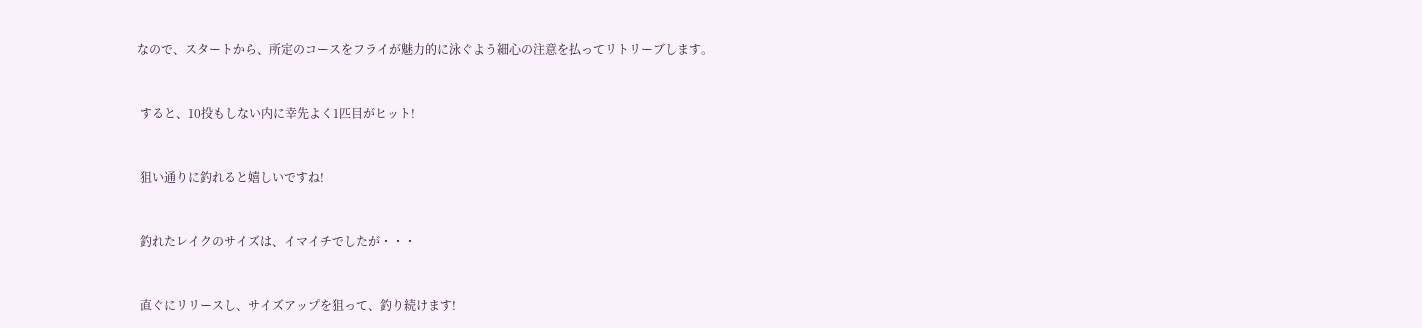なので、スタートから、所定のコースをフライが魅力的に泳ぐよう細心の注意を払ってリトリーブします。



 すると、10投もしない内に幸先よく1匹目がヒット!



 狙い通りに釣れると嬉しいですね!



 釣れたレイクのサイズは、イマイチでしたが・・・



 直ぐにリリースし、サイズアップを狙って、釣り続けます!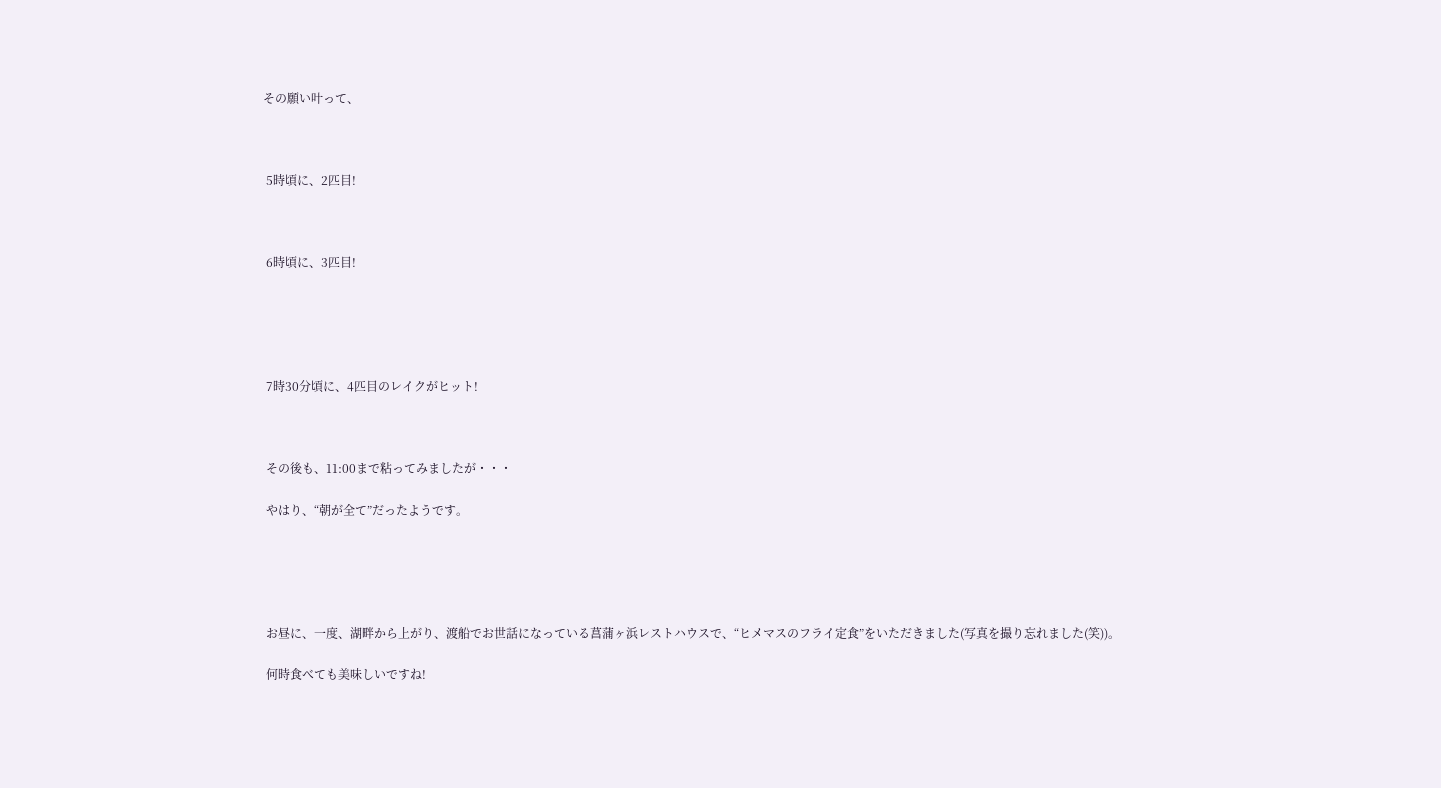その願い叶って、



 5時頃に、2匹目!



 6時頃に、3匹目!





 7時30分頃に、4匹目のレイクがヒット!



 その後も、11:00まで粘ってみましたが・・・

 やはり、“朝が全て”だったようです。





 お昼に、一度、湖畔から上がり、渡船でお世話になっている菖蒲ヶ浜レストハウスで、“ヒメマスのフライ定食”をいただきました(写真を撮り忘れました(笑))。

 何時食べても美味しいですね!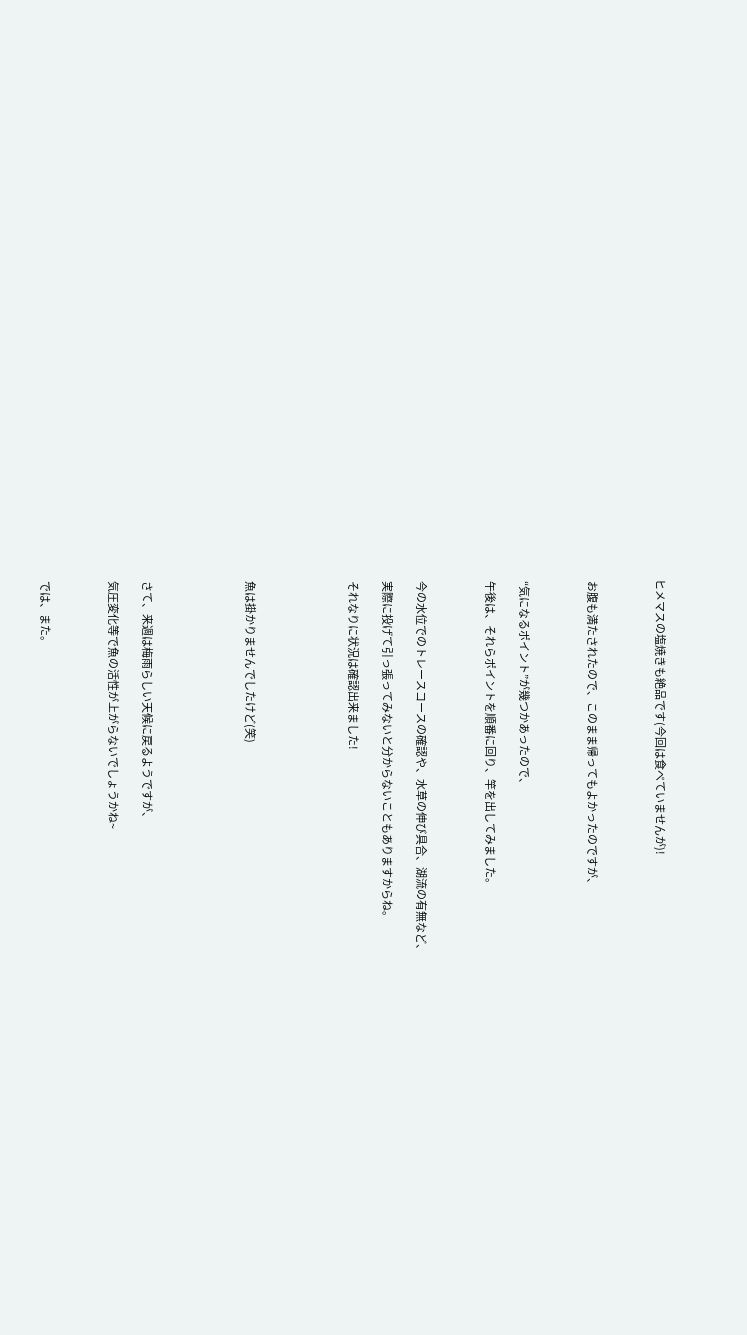ヒメマスの塩焼きも絶品です(今回は食べていませんが)!



 お腹も満たされたので、このまま帰ってもよかったのですが、



 “気になるポイント”が幾つかあったので、

 午後は、それらポイントを順番に回り、竿を出してみました。



 今の水位でのトレースコースの確認や、水草の伸び具合、湖流の有無など、

 実際に投げて引っ張ってみないと分からないこともありますからね。

 それなりに状況は確認出来ました!





 魚は掛かりませんでしたけど(笑)





 さて、来週は梅雨らしい天候に戻るようですが、

 気圧変化等で魚の活性が上がらないでしょうかね~



 では、また。